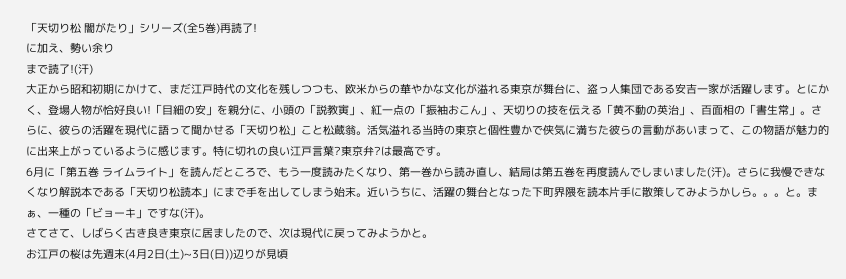「天切り松 闇がたり」シリーズ(全5巻)再読了!
に加え、勢い余り
まで読了!(汗)
大正から昭和初期にかけて、まだ江戸時代の文化を残しつつも、欧米からの華やかな文化が溢れる東京が舞台に、盗っ人集団である安吉一家が活躍します。とにかく、登場人物が恰好良い!「目細の安」を親分に、小頭の「説教寅」、紅一点の「振袖おこん」、天切りの技を伝える「黄不動の英治」、百面相の「書生常」。さらに、彼らの活躍を現代に語って聞かせる「天切り松」こと松蔵翁。活気溢れる当時の東京と個性豊かで侠気に満ちた彼らの言動があいまって、この物語が魅力的に出来上がっているように感じます。特に切れの良い江戸言葉?東京弁?は最高です。
6月に「第五巻 ライムライト」を読んだところで、もう一度読みたくなり、第一巻から読み直し、結局は第五巻を再度読んでしまいました(汗)。さらに我慢できなくなり解説本である「天切り松読本」にまで手を出してしまう始末。近いうちに、活躍の舞台となった下町界隈を読本片手に散策してみようかしら。。。と。まぁ、一種の「ビョーキ」ですな(汗)。
さてさて、しばらく古き良き東京に居ましたので、次は現代に戻ってみようかと。
お江戸の桜は先週末(4月2日(土)~3日(日))辺りが見頃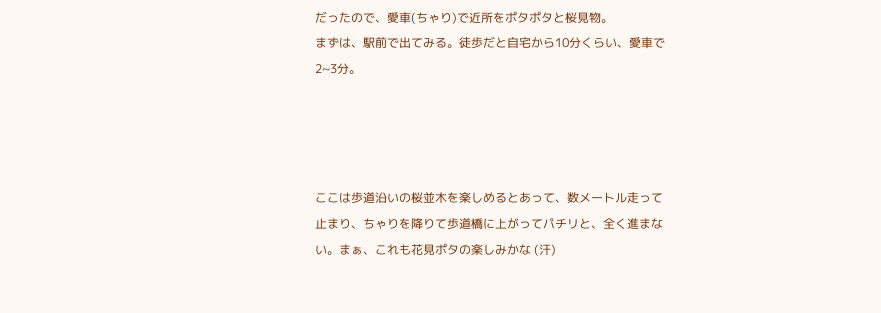だったので、愛車(ちゃり)で近所をポタポタと桜見物。
まずは、駅前で出てみる。徒歩だと自宅から10分くらい、愛車で2~3分。




ここは歩道沿いの桜並木を楽しめるとあって、数メートル走って止まり、ちゃりを降りて歩道橋に上がってパチリと、全く進まない。まぁ、これも花見ポタの楽しみかな (汗)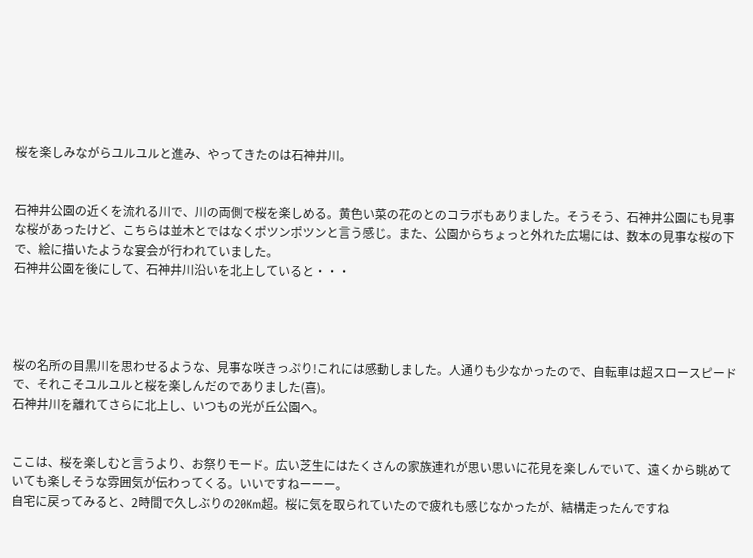桜を楽しみながらユルユルと進み、やってきたのは石神井川。


石神井公園の近くを流れる川で、川の両側で桜を楽しめる。黄色い菜の花のとのコラボもありました。そうそう、石神井公園にも見事な桜があったけど、こちらは並木とではなくポツンポツンと言う感じ。また、公園からちょっと外れた広場には、数本の見事な桜の下で、絵に描いたような宴会が行われていました。
石神井公園を後にして、石神井川沿いを北上していると・・・




桜の名所の目黒川を思わせるような、見事な咲きっぷり!これには感動しました。人通りも少なかったので、自転車は超スロースピードで、それこそユルユルと桜を楽しんだのでありました(喜)。
石神井川を離れてさらに北上し、いつもの光が丘公園へ。


ここは、桜を楽しむと言うより、お祭りモード。広い芝生にはたくさんの家族連れが思い思いに花見を楽しんでいて、遠くから眺めていても楽しそうな雰囲気が伝わってくる。いいですねーーー。
自宅に戻ってみると、2時間で久しぶりの20Km超。桜に気を取られていたので疲れも感じなかったが、結構走ったんですね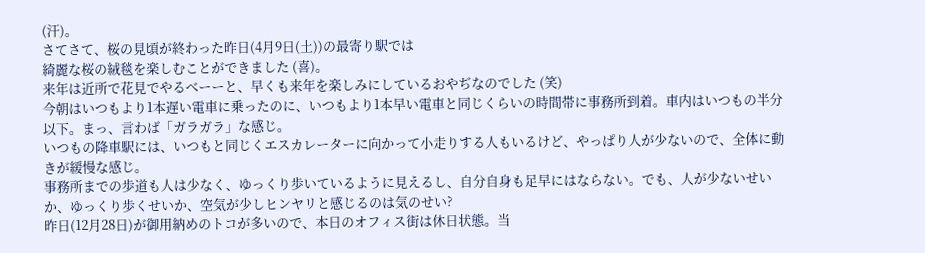(汗)。
さてさて、桜の見頃が終わった昨日(4月9日(土))の最寄り駅では
綺麗な桜の絨毯を楽しむことができました (喜)。
来年は近所で花見でやるべーーと、早くも来年を楽しみにしているおやぢなのでした (笑)
今朝はいつもより1本遅い電車に乗ったのに、いつもより1本早い電車と同じくらいの時間帯に事務所到着。車内はいつもの半分以下。まっ、言わば「ガラガラ」な感じ。
いつもの降車駅には、いつもと同じくエスカレーターに向かって小走りする人もいるけど、やっぱり人が少ないので、全体に動きが緩慢な感じ。
事務所までの歩道も人は少なく、ゆっくり歩いているように見えるし、自分自身も足早にはならない。でも、人が少ないせいか、ゆっくり歩くせいか、空気が少しヒンヤリと感じるのは気のせい?
昨日(12月28日)が御用納めのトコが多いので、本日のオフィス街は休日状態。当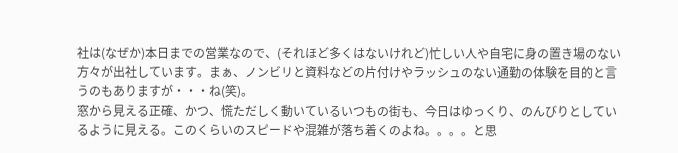社は(なぜか)本日までの営業なので、(それほど多くはないけれど)忙しい人や自宅に身の置き場のない方々が出社しています。まぁ、ノンビリと資料などの片付けやラッシュのない通勤の体験を目的と言うのもありますが・・・ね(笑)。
窓から見える正確、かつ、慌ただしく動いているいつもの街も、今日はゆっくり、のんびりとしているように見える。このくらいのスピードや混雑が落ち着くのよね。。。。と思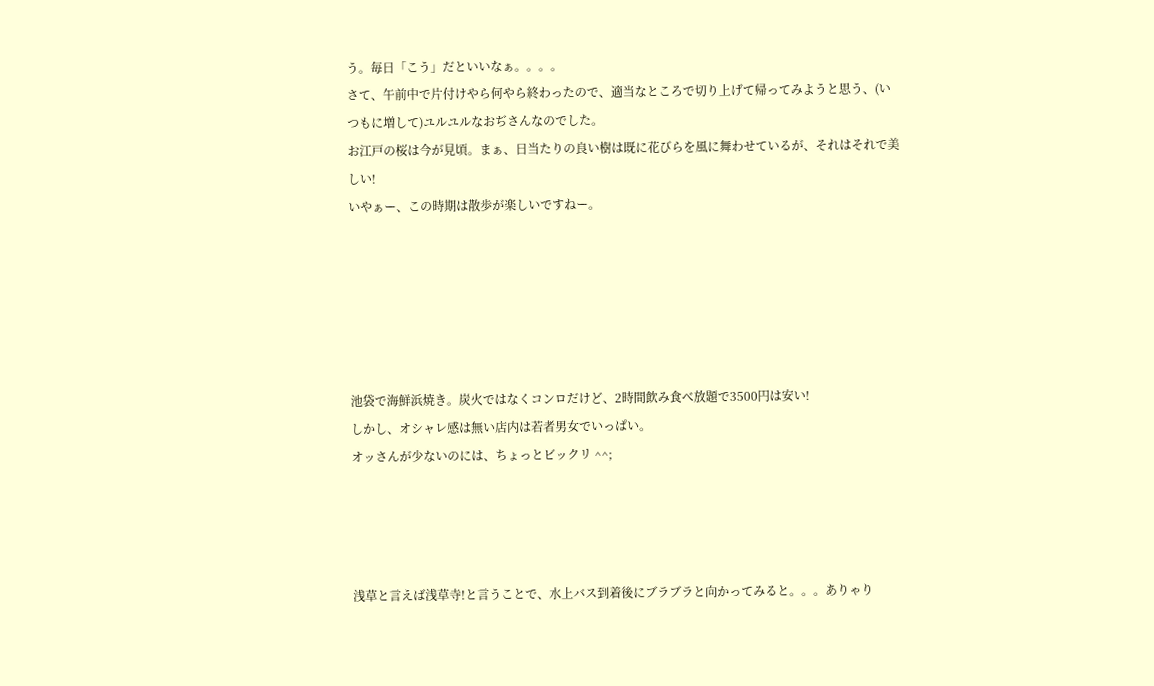う。毎日「こう」だといいなぁ。。。。
さて、午前中で片付けやら何やら終わったので、適当なところで切り上げて帰ってみようと思う、(いつもに増して)ユルユルなおぢさんなのでした。
お江戸の桜は今が見頃。まぁ、日当たりの良い樹は既に花びらを風に舞わせているが、それはそれで美しい!
いやぁー、この時期は散歩が楽しいですねー。






池袋で海鮮浜焼き。炭火ではなくコンロだけど、2時間飲み食べ放題で3500円は安い!
しかし、オシャレ感は無い店内は若者男女でいっぱい。
オッさんが少ないのには、ちょっとビックリ ^^;




浅草と言えば浅草寺!と言うことで、水上バス到着後にブラブラと向かってみると。。。ありゃり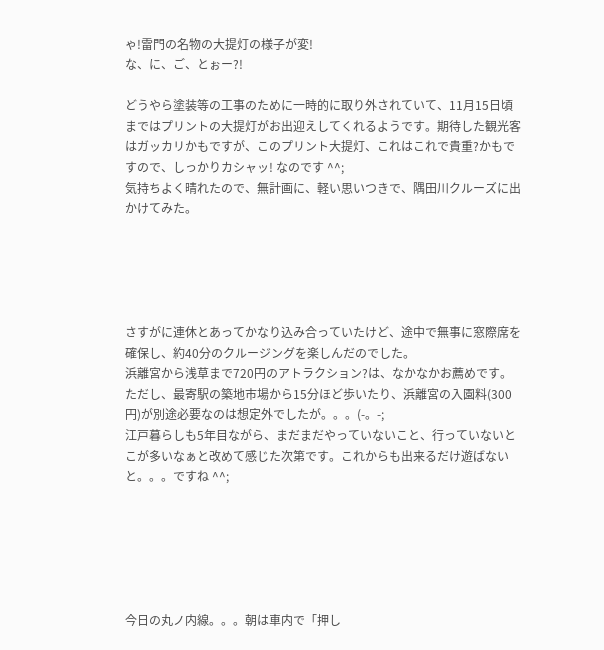ゃ!雷門の名物の大提灯の様子が変!
な、に、ご、とぉー?!

どうやら塗装等の工事のために一時的に取り外されていて、11月15日頃まではプリントの大提灯がお出迎えしてくれるようです。期待した観光客はガッカリかもですが、このプリント大提灯、これはこれで貴重?かもですので、しっかりカシャッ! なのです ^^;
気持ちよく晴れたので、無計画に、軽い思いつきで、隅田川クルーズに出かけてみた。





さすがに連休とあってかなり込み合っていたけど、途中で無事に窓際席を確保し、約40分のクルージングを楽しんだのでした。
浜離宮から浅草まで720円のアトラクション?は、なかなかお薦めです。ただし、最寄駅の築地市場から15分ほど歩いたり、浜離宮の入園料(300円)が別途必要なのは想定外でしたが。。。(-。-;
江戸暮らしも5年目ながら、まだまだやっていないこと、行っていないとこが多いなぁと改めて感じた次第です。これからも出来るだけ遊ばないと。。。ですね ^^;






今日の丸ノ内線。。。朝は車内で「押し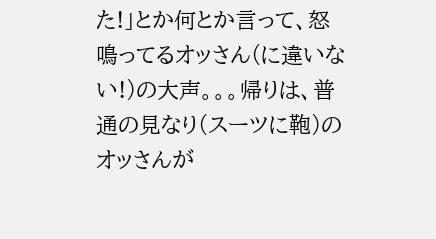た!」とか何とか言って、怒鳴ってるオッさん(に違いない!)の大声。。。帰りは、普通の見なり(スーツに鞄)のオッさんが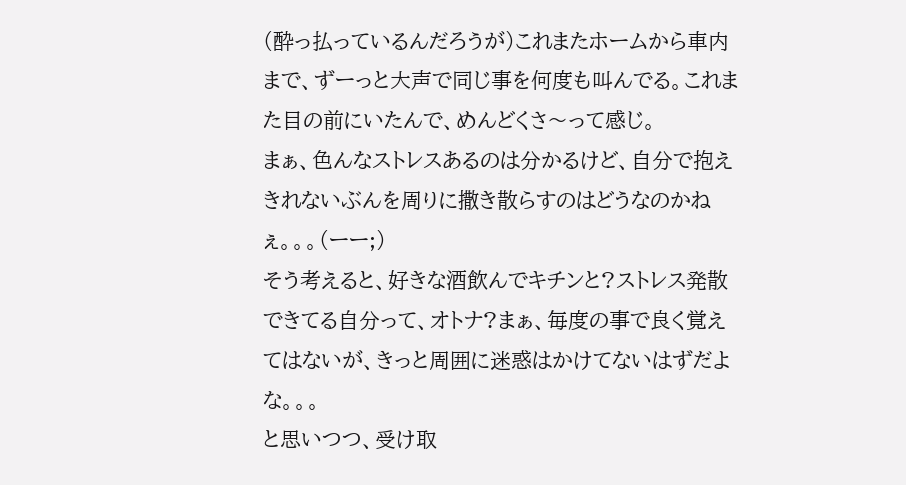(酔っ払っているんだろうが)これまたホームから車内まで、ずーっと大声で同じ事を何度も叫んでる。これまた目の前にいたんで、めんどくさ〜って感じ。
まぁ、色んなストレスあるのは分かるけど、自分で抱えきれないぶんを周りに撒き散らすのはどうなのかねぇ。。。(ーー;)
そう考えると、好きな酒飲んでキチンと?ストレス発散できてる自分って、オトナ?まぁ、毎度の事で良く覚えてはないが、きっと周囲に迷惑はかけてないはずだよな。。。
と思いつつ、受け取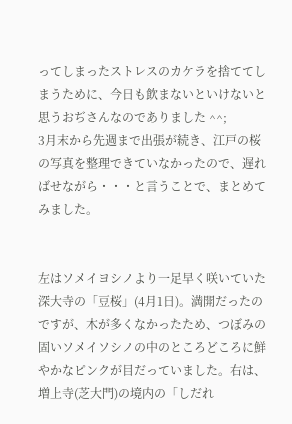ってしまったストレスのカケラを捨ててしまうために、今日も飲まないといけないと思うおぢさんなのでありました ^^;
3月末から先週まで出張が続き、江戸の桜の写真を整理できていなかったので、遅ればせながら・・・と言うことで、まとめてみました。


左はソメイヨシノより一足早く咲いていた深大寺の「豆桜」(4月1日)。満開だったのですが、木が多くなかったため、つぼみの固いソメイソシノの中のところどころに鮮やかなピンクが目だっていました。右は、増上寺(芝大門)の境内の「しだれ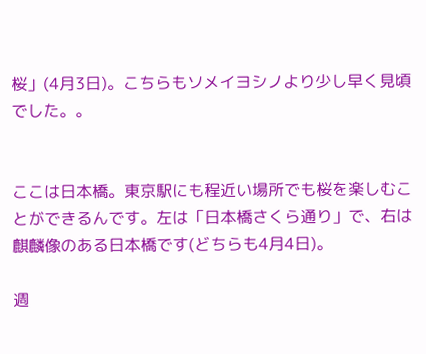桜」(4月3日)。こちらもソメイヨシノより少し早く見頃でした。。


ここは日本橋。東京駅にも程近い場所でも桜を楽しむことができるんです。左は「日本橋さくら通り」で、右は麒麟像のある日本橋です(どちらも4月4日)。

週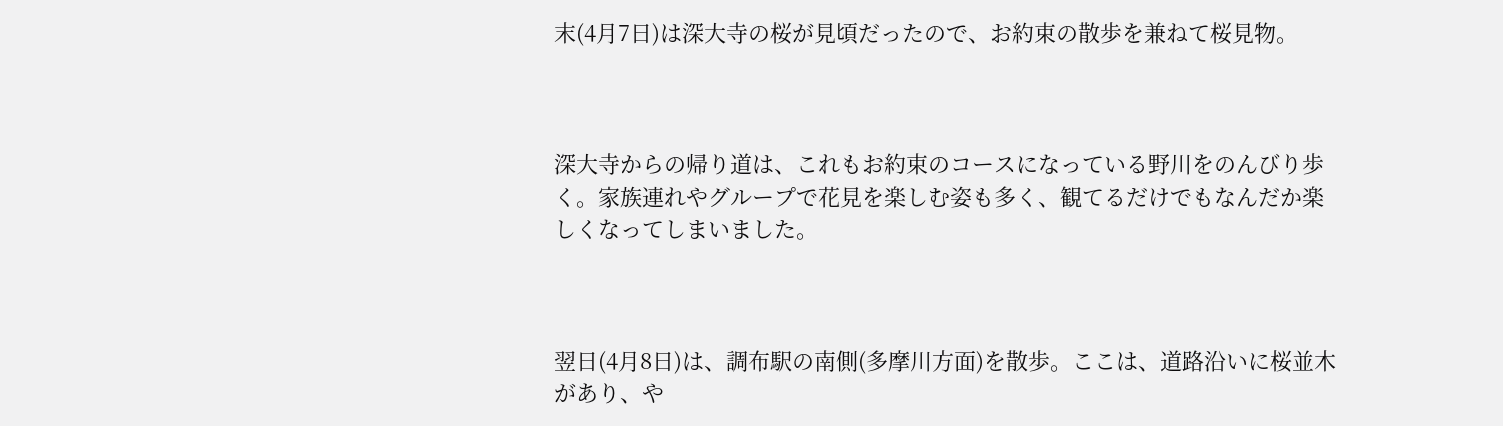末(4月7日)は深大寺の桜が見頃だったので、お約束の散歩を兼ねて桜見物。



深大寺からの帰り道は、これもお約束のコースになっている野川をのんびり歩く。家族連れやグループで花見を楽しむ姿も多く、観てるだけでもなんだか楽しくなってしまいました。



翌日(4月8日)は、調布駅の南側(多摩川方面)を散歩。ここは、道路沿いに桜並木があり、や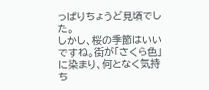っぱりちょうど見頃でした。
しかし、桜の季節はいいですね。街が「さくら色」に染まり、何となく気持ち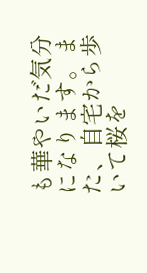も華やいだ気分になります。また、自宅から歩いて桜を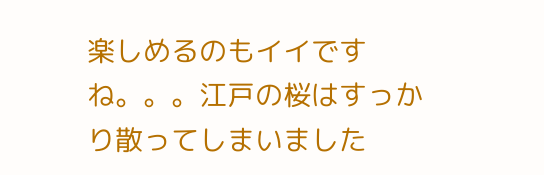楽しめるのもイイですね。。。江戸の桜はすっかり散ってしまいました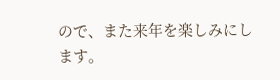ので、また来年を楽しみにします。